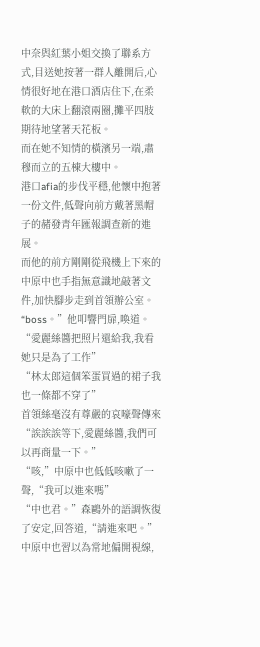中奈與紅葉小姐交換了聯系方式,目送她按著一群人離開后,心情很好地在港口酒店住下,在柔軟的大床上翻滾兩圈,攤平四肢期待地望著天花板。
而在她不知情的橫濱另一端,肅穆而立的五棟大樓中。
港口afia的步伐平穩,他懷中抱著一份文件,低聲向前方戴著黑帽子的赭發青年匯報調查新的進展。
而他的前方剛剛從飛機上下來的中原中也手指無意識地敲著文件,加快腳步走到首領辦公室。
“boss。”他叩響門扉,喚道。
“愛麗絲醬把照片還給我,我看她只是為了工作”
“林太郎這個笨蛋買過的裙子我也一條都不穿了”
首領絲毫沒有尊嚴的哀嚎聲傳來“誒誒誒等下,愛麗絲醬,我們可以再商量一下。”
“咳,”中原中也低低咳嗽了一聲,“我可以進來嗎”
“中也君。”森鷗外的語調恢復了安定,回答道,“請進來吧。”
中原中也習以為常地偏開視線,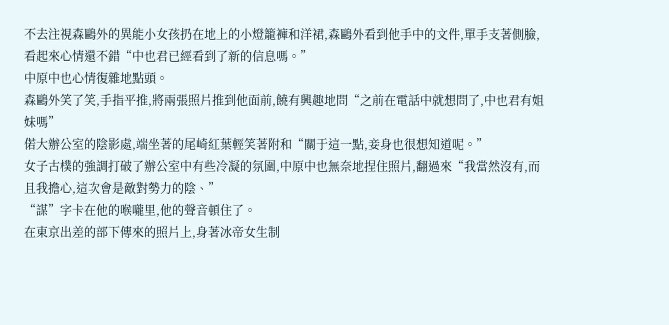不去注視森鷗外的異能小女孩扔在地上的小燈籠褲和洋裙,森鷗外看到他手中的文件,單手支著側臉,看起來心情還不錯“中也君已經看到了新的信息嗎。”
中原中也心情復雜地點頭。
森鷗外笑了笑,手指平推,將兩張照片推到他面前,饒有興趣地問“之前在電話中就想問了,中也君有姐妹嗎”
偌大辦公室的陰影處,端坐著的尾崎紅葉輕笑著附和“關于這一點,妾身也很想知道呢。”
女子古樸的強調打破了辦公室中有些冷凝的氛圍,中原中也無奈地捏住照片,翻過來“我當然沒有,而且我擔心,這次會是敵對勢力的陰、”
“謀”字卡在他的喉嚨里,他的聲音頓住了。
在東京出差的部下傳來的照片上,身著冰帝女生制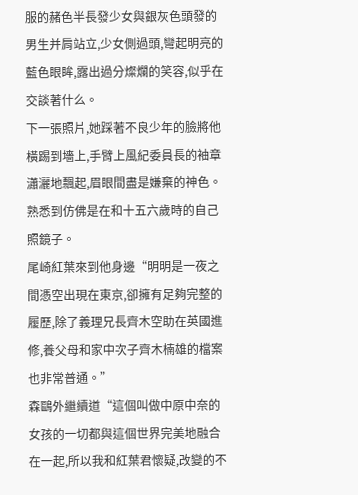服的赭色半長發少女與銀灰色頭發的男生并肩站立,少女側過頭,彎起明亮的藍色眼眸,露出過分燦爛的笑容,似乎在交談著什么。
下一張照片,她踩著不良少年的臉將他橫踢到墻上,手臂上風紀委員長的袖章瀟灑地飄起,眉眼間盡是嫌棄的神色。
熟悉到仿佛是在和十五六歲時的自己照鏡子。
尾崎紅葉來到他身邊“明明是一夜之間憑空出現在東京,卻擁有足夠完整的履歷,除了義理兄長齊木空助在英國進修,養父母和家中次子齊木楠雄的檔案也非常普通。”
森鷗外繼續道“這個叫做中原中奈的女孩的一切都與這個世界完美地融合在一起,所以我和紅葉君懷疑,改變的不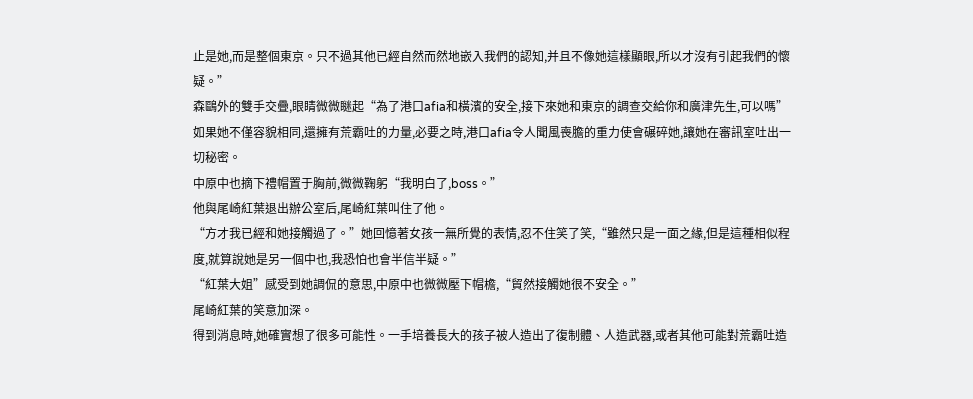止是她,而是整個東京。只不過其他已經自然而然地嵌入我們的認知,并且不像她這樣顯眼,所以才沒有引起我們的懷疑。”
森鷗外的雙手交疊,眼睛微微瞇起“為了港口afia和橫濱的安全,接下來她和東京的調查交給你和廣津先生,可以嗎”
如果她不僅容貌相同,還擁有荒霸吐的力量,必要之時,港口afia令人聞風喪膽的重力使會碾碎她,讓她在審訊室吐出一切秘密。
中原中也摘下禮帽置于胸前,微微鞠躬“我明白了,boss。”
他與尾崎紅葉退出辦公室后,尾崎紅葉叫住了他。
“方才我已經和她接觸過了。”她回憶著女孩一無所覺的表情,忍不住笑了笑,“雖然只是一面之緣,但是這種相似程度,就算說她是另一個中也,我恐怕也會半信半疑。”
“紅葉大姐”感受到她調侃的意思,中原中也微微壓下帽檐,“貿然接觸她很不安全。”
尾崎紅葉的笑意加深。
得到消息時,她確實想了很多可能性。一手培養長大的孩子被人造出了復制體、人造武器,或者其他可能對荒霸吐造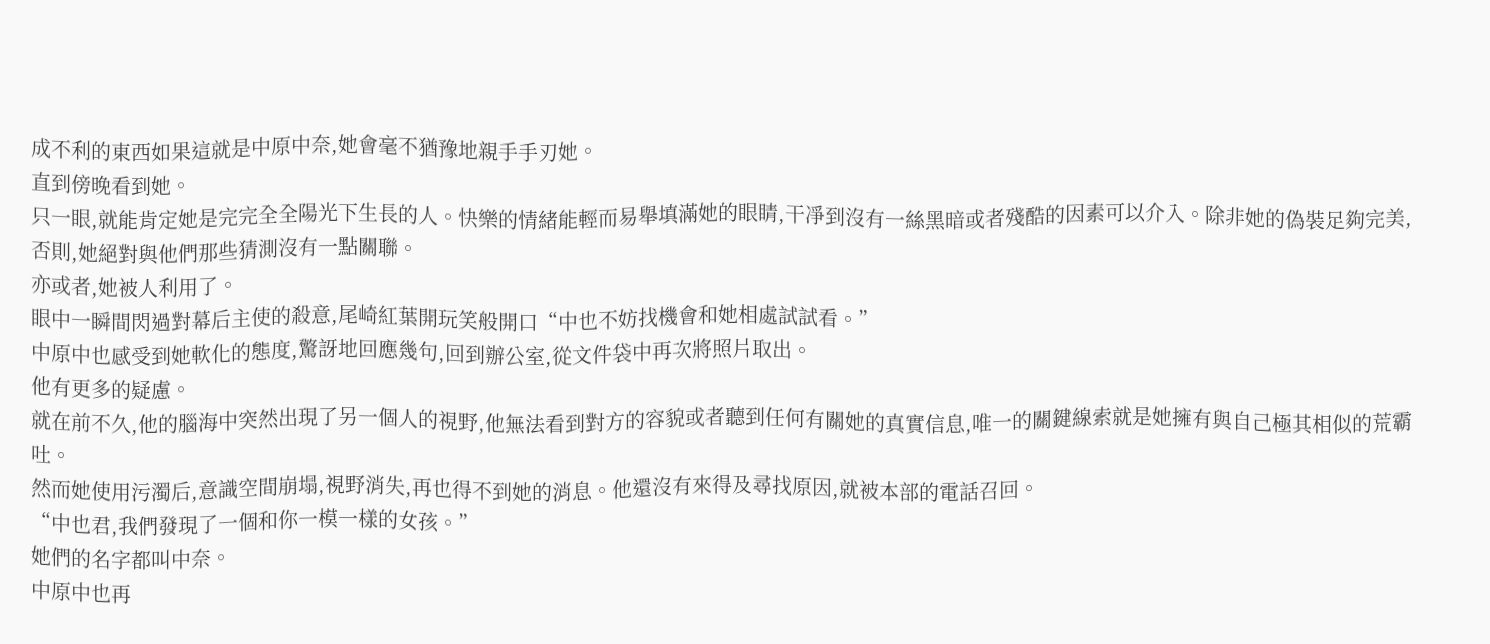成不利的東西如果這就是中原中奈,她會毫不猶豫地親手手刃她。
直到傍晚看到她。
只一眼,就能肯定她是完完全全陽光下生長的人。快樂的情緒能輕而易舉填滿她的眼睛,干凈到沒有一絲黑暗或者殘酷的因素可以介入。除非她的偽裝足夠完美,否則,她絕對與他們那些猜測沒有一點關聯。
亦或者,她被人利用了。
眼中一瞬間閃過對幕后主使的殺意,尾崎紅葉開玩笑般開口“中也不妨找機會和她相處試試看。”
中原中也感受到她軟化的態度,驚訝地回應幾句,回到辦公室,從文件袋中再次將照片取出。
他有更多的疑慮。
就在前不久,他的腦海中突然出現了另一個人的視野,他無法看到對方的容貌或者聽到任何有關她的真實信息,唯一的關鍵線索就是她擁有與自己極其相似的荒霸吐。
然而她使用污濁后,意識空間崩塌,視野消失,再也得不到她的消息。他還沒有來得及尋找原因,就被本部的電話召回。
“中也君,我們發現了一個和你一模一樣的女孩。”
她們的名字都叫中奈。
中原中也再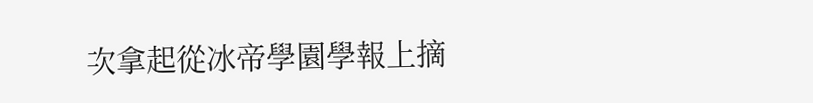次拿起從冰帝學園學報上摘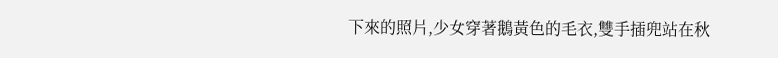下來的照片,少女穿著鵝黃色的毛衣,雙手插兜站在秋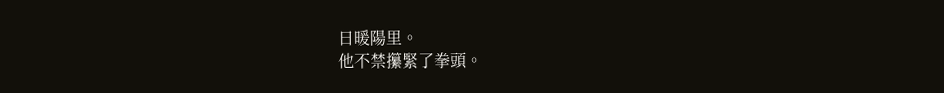日暖陽里。
他不禁攥緊了拳頭。